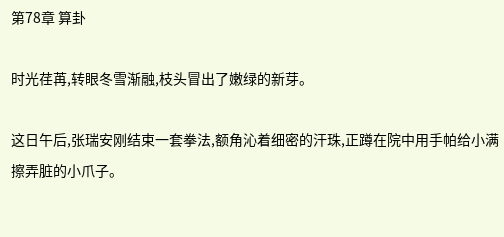第78章 算卦

时光荏苒,转眼冬雪渐融,枝头冒出了嫩绿的新芽。

这日午后,张瑞安刚结束一套拳法,额角沁着细密的汗珠,正蹲在院中用手帕给小满擦弄脏的小爪子。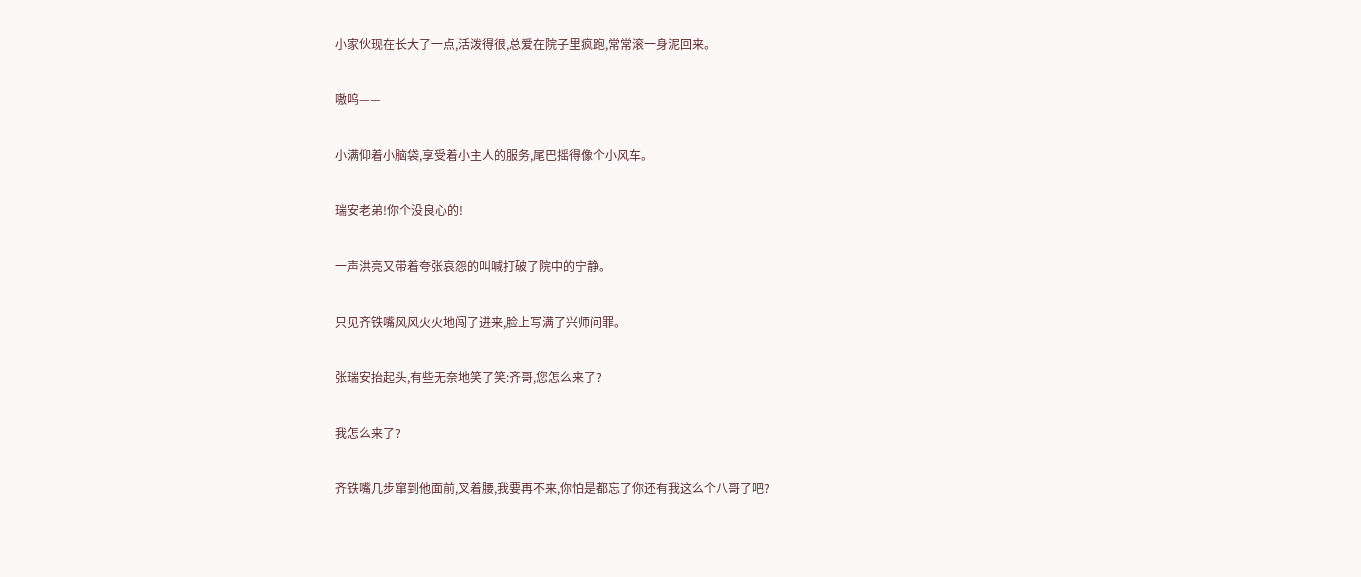小家伙现在长大了一点,活泼得很,总爱在院子里疯跑,常常滚一身泥回来。

嗷呜——

小满仰着小脑袋,享受着小主人的服务,尾巴摇得像个小风车。

瑞安老弟!你个没良心的!

一声洪亮又带着夸张哀怨的叫喊打破了院中的宁静。

只见齐铁嘴风风火火地闯了进来,脸上写满了兴师问罪。

张瑞安抬起头,有些无奈地笑了笑:齐哥,您怎么来了?

我怎么来了?

齐铁嘴几步窜到他面前,叉着腰,我要再不来,你怕是都忘了你还有我这么个八哥了吧?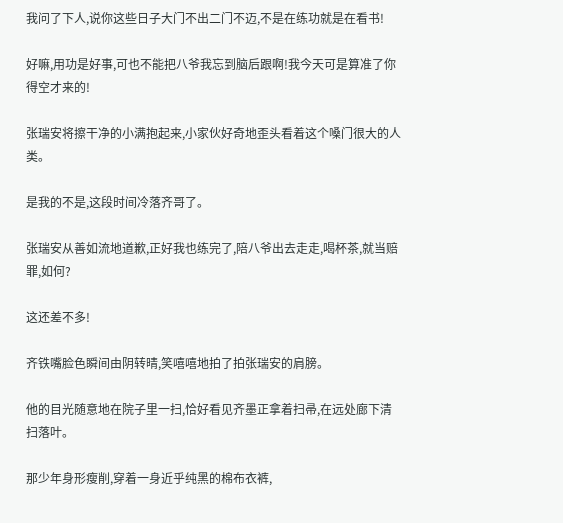我问了下人,说你这些日子大门不出二门不迈,不是在练功就是在看书!

好嘛,用功是好事,可也不能把八爷我忘到脑后跟啊!我今天可是算准了你得空才来的!

张瑞安将擦干净的小满抱起来,小家伙好奇地歪头看着这个嗓门很大的人类。

是我的不是,这段时间冷落齐哥了。

张瑞安从善如流地道歉,正好我也练完了,陪八爷出去走走,喝杯茶,就当赔罪,如何?

这还差不多!

齐铁嘴脸色瞬间由阴转晴,笑嘻嘻地拍了拍张瑞安的肩膀。

他的目光随意地在院子里一扫,恰好看见齐墨正拿着扫帚,在远处廊下清扫落叶。

那少年身形瘦削,穿着一身近乎纯黑的棉布衣裤,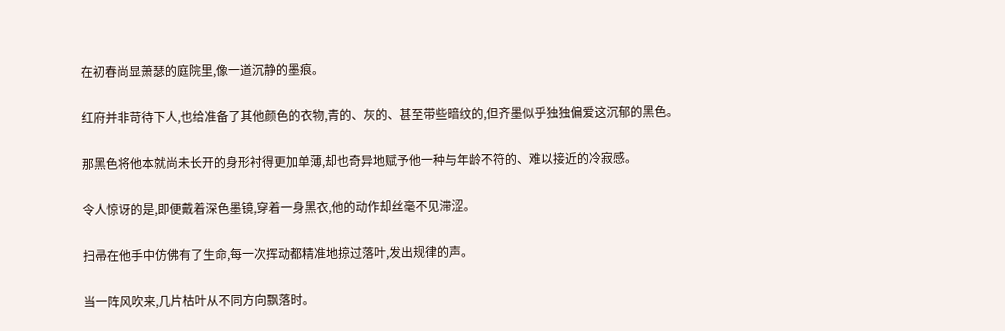在初春尚显萧瑟的庭院里,像一道沉静的墨痕。

红府并非苛待下人,也给准备了其他颜色的衣物,青的、灰的、甚至带些暗纹的,但齐墨似乎独独偏爱这沉郁的黑色。

那黑色将他本就尚未长开的身形衬得更加单薄,却也奇异地赋予他一种与年龄不符的、难以接近的冷寂感。

令人惊讶的是,即便戴着深色墨镜,穿着一身黑衣,他的动作却丝毫不见滞涩。

扫帚在他手中仿佛有了生命,每一次挥动都精准地掠过落叶,发出规律的声。

当一阵风吹来,几片枯叶从不同方向飘落时。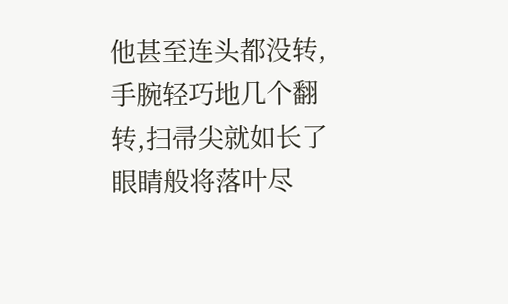他甚至连头都没转,手腕轻巧地几个翻转,扫帚尖就如长了眼睛般将落叶尽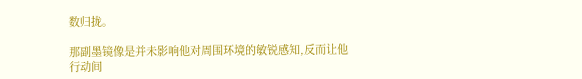数归拢。

那副墨镜像是并未影响他对周围环境的敏锐感知,反而让他行动间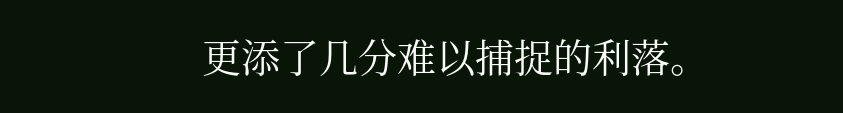更添了几分难以捕捉的利落。